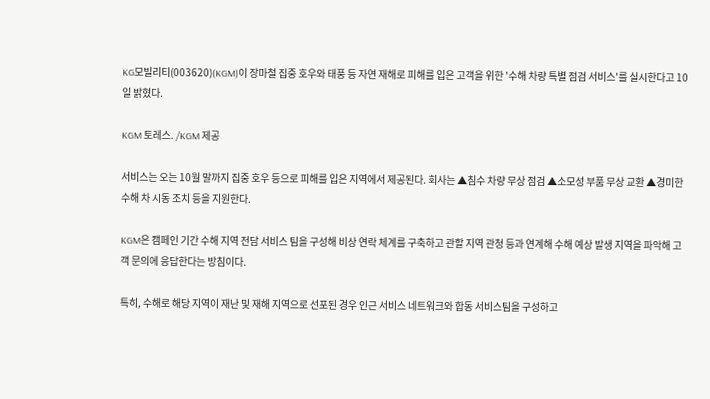KG모빌리티(003620)(KGM)이 장마철 집중 호우와 태풍 등 자연 재해로 피해를 입은 고객을 위한 '수해 차량 특별 점검 서비스'를 실시한다고 10일 밝혔다.

KGM 토레스. /KGM 제공

서비스는 오는 10월 말까지 집중 호우 등으로 피해를 입은 지역에서 제공된다. 회사는 ▲침수 차량 무상 점검 ▲소모성 부품 무상 교환 ▲경미한 수해 차 시동 조치 등을 지원한다.

KGM은 캠페인 기간 수해 지역 전담 서비스 팀을 구성해 비상 연락 체계를 구축하고 관할 지역 관청 등과 연계해 수해 예상 발생 지역을 파악해 고객 문의에 응답한다는 방침이다.

특히, 수해로 해당 지역이 재난 및 재해 지역으로 선포된 경우 인근 서비스 네트워크와 합동 서비스팀을 구성하고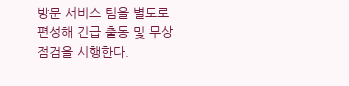방문 서비스 팀을 별도로 편성해 긴급 출동 및 무상 점검을 시행한다.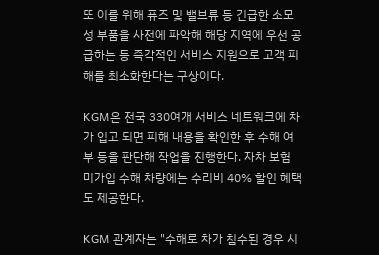또 이를 위해 퓨즈 및 밸브류 등 긴급한 소모성 부품을 사전에 파악해 해당 지역에 우선 공급하는 등 즉각적인 서비스 지원으로 고객 피해를 최소화한다는 구상이다.

KGM은 전국 330여개 서비스 네트워크에 차가 입고 되면 피해 내용을 확인한 후 수해 여부 등을 판단해 작업을 진행한다. 자차 보험 미가입 수해 차량에는 수리비 40% 할인 혜택도 제공한다.

KGM 관계자는 "수해로 차가 침수된 경우 시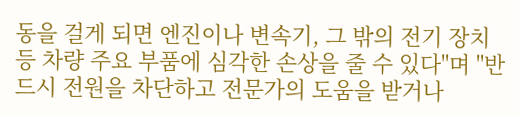동을 걸게 되면 엔진이나 변속기, 그 밖의 전기 장치 등 차량 주요 부품에 심각한 손상을 줄 수 있다"며 "반드시 전원을 차단하고 전문가의 도움을 받거나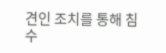견인 조치를 통해 침수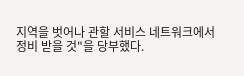지역을 벗어나 관할 서비스 네트워크에서 정비 받을 것"을 당부했다.